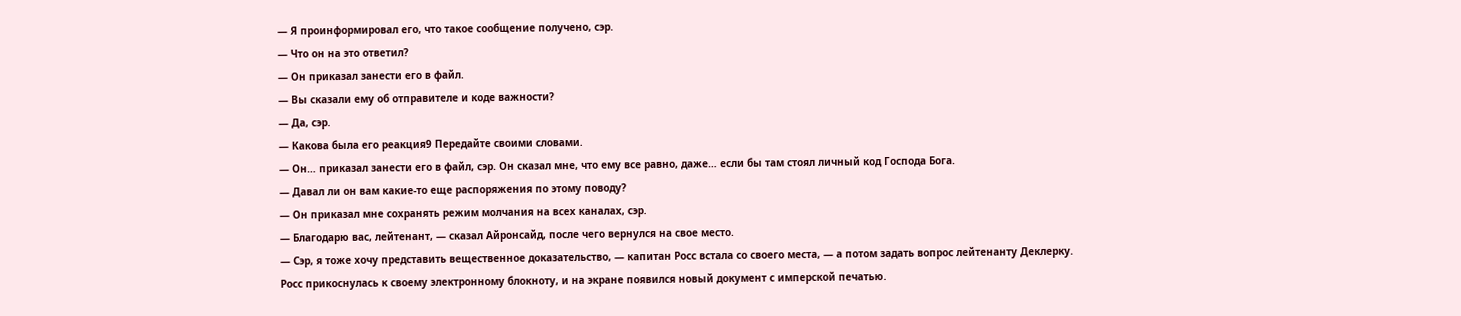— Я проинформировал его, что такое сообщение получено, сэр.
— Что он на это ответил?
— Он приказал занести его в файл.
— Вы сказали ему об отправителе и коде важности?
— Да, сэр.
— Какова была его реакция9 Передайте своими словами.
— Он… приказал занести его в файл, сэр. Он сказал мне, что ему все равно, даже… если бы там стоял личный код Господа Бога.
— Давал ли он вам какие-то еще распоряжения по этому поводу?
— Он приказал мне сохранять режим молчания на всех каналах, сэр.
— Благодарю вас, лейтенант, — сказал Айронсайд, после чего вернулся на свое место.
— Сэр, я тоже хочу представить вещественное доказательство, — капитан Росс встала со своего места, — а потом задать вопрос лейтенанту Деклерку.
Росс прикоснулась к своему электронному блокноту, и на экране появился новый документ с имперской печатью.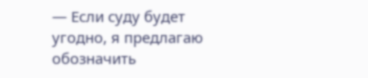— Если суду будет угодно, я предлагаю обозначить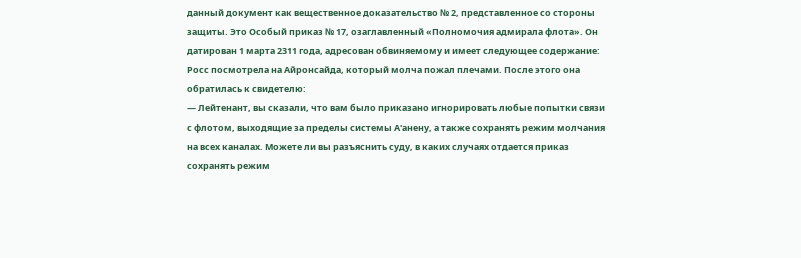данный документ как вещественное доказательство № 2, представленное со стороны защиты. Это Особый приказ № 17, озаглавленный «Полномочия адмирала флота». Он датирован 1 марта 2311 года, адресован обвиняемому и имеет следующее содержание:
Росс посмотрела на Айронсайда, который молча пожал плечами. После этого она обратилась к свидетелю:
— Лейтенант, вы сказали, что вам было приказано игнорировать любые попытки связи с флотом, выходящие за пределы системы А'анену, а также сохранять режим молчания на всех каналах. Можете ли вы разъяснить суду, в каких случаях отдается приказ сохранять режим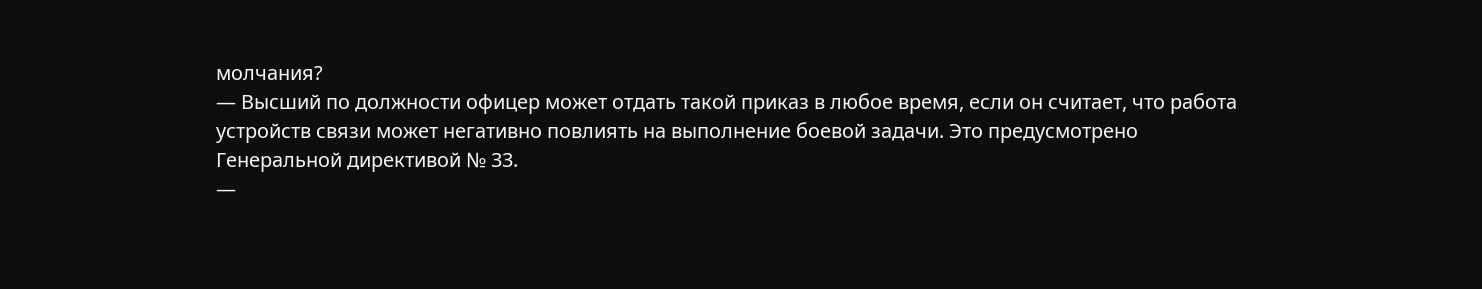молчания?
— Высший по должности офицер может отдать такой приказ в любое время, если он считает, что работа устройств связи может негативно повлиять на выполнение боевой задачи. Это предусмотрено Генеральной директивой № 33.
—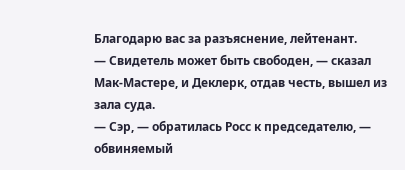Благодарю вас за разъяснение, лейтенант.
— Свидетель может быть свободен, — сказал Мак-Мастере, и Деклерк, отдав честь, вышел из зала суда.
— Сэр, — обратилась Росс к председателю, — обвиняемый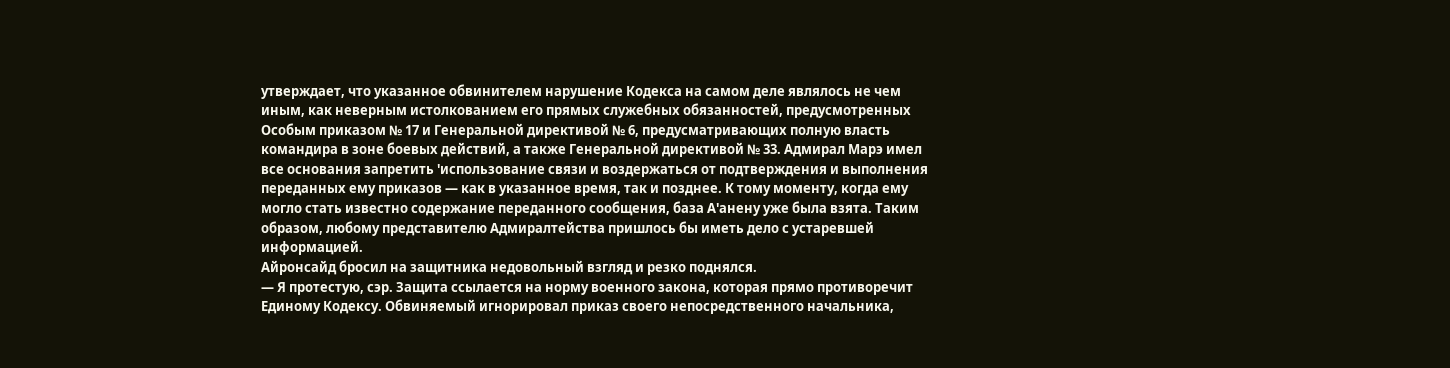утверждает, что указанное обвинителем нарушение Кодекса на самом деле являлось не чем иным, как неверным истолкованием его прямых служебных обязанностей, предусмотренных Особым приказом № 17 и Генеральной директивой № 6, предусматривающих полную власть командира в зоне боевых действий, а также Генеральной директивой № 33. Адмирал Марэ имел все основания запретить 'использование связи и воздержаться от подтверждения и выполнения переданных ему приказов — как в указанное время, так и позднее. К тому моменту, когда ему могло стать известно содержание переданного сообщения, база А'анену уже была взята. Таким образом, любому представителю Адмиралтейства пришлось бы иметь дело с устаревшей информацией.
Айронсайд бросил на защитника недовольный взгляд и резко поднялся.
— Я протестую, сэр. Защита ссылается на норму военного закона, которая прямо противоречит Единому Кодексу. Обвиняемый игнорировал приказ своего непосредственного начальника,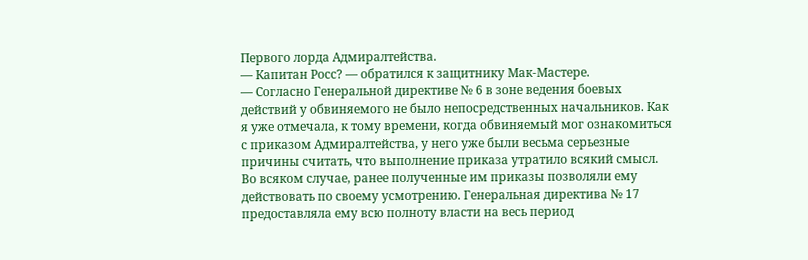Первого лорда Адмиралтейства.
— Капитан Росс? — обратился к защитнику Мак-Мастере.
— Согласно Генеральной директиве № 6 в зоне ведения боевых действий у обвиняемого не было непосредственных начальников. Как я уже отмечала, к тому времени, когда обвиняемый мог ознакомиться с приказом Адмиралтейства, у него уже были весьма серьезные причины считать, что выполнение приказа утратило всякий смысл. Во всяком случае, ранее полученные им приказы позволяли ему действовать по своему усмотрению. Генеральная директива № 17 предоставляла ему всю полноту власти на весь период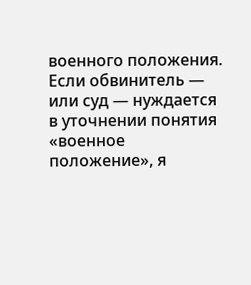военного положения.
Если обвинитель — или суд — нуждается в уточнении понятия «военное положение», я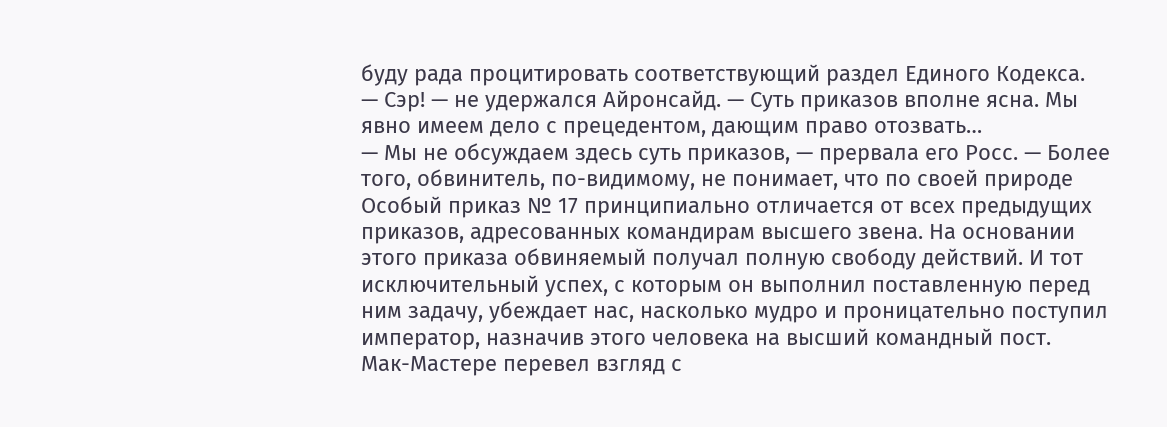буду рада процитировать соответствующий раздел Единого Кодекса.
— Сэр! — не удержался Айронсайд. — Суть приказов вполне ясна. Мы явно имеем дело с прецедентом, дающим право отозвать…
— Мы не обсуждаем здесь суть приказов, — прервала его Росс. — Более того, обвинитель, по-видимому, не понимает, что по своей природе Особый приказ № 17 принципиально отличается от всех предыдущих приказов, адресованных командирам высшего звена. На основании этого приказа обвиняемый получал полную свободу действий. И тот исключительный успех, с которым он выполнил поставленную перед ним задачу, убеждает нас, насколько мудро и проницательно поступил император, назначив этого человека на высший командный пост.
Мак-Мастере перевел взгляд с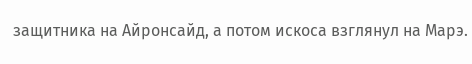защитника на Айронсайд, а потом искоса взглянул на Марэ.